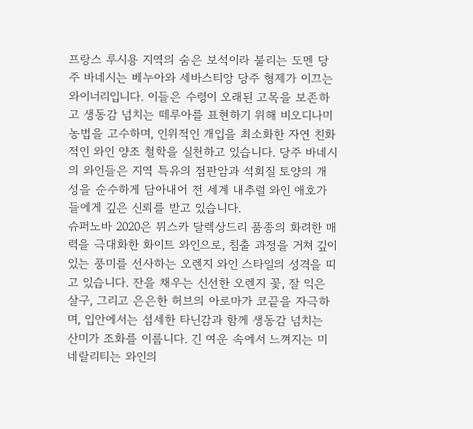프랑스 루시용 지역의 숨은 보석이라 불리는 도멘 당주 바네시는 베누아와 세바스티앙 당주 형제가 이끄는 와이너리입니다. 이들은 수령이 오래된 고목을 보존하고 생동감 넘치는 떼루아를 표현하기 위해 비오디나미 농법을 고수하며, 인위적인 개입을 최소화한 자연 친화적인 와인 양조 철학을 실천하고 있습니다. 당주 바네시의 와인들은 지역 특유의 점판암과 석회질 토양의 개성을 순수하게 담아내어 전 세계 내추럴 와인 애호가들에게 깊은 신뢰를 받고 있습니다.
슈퍼노바 2020은 뮈스카 달렉상드리 품종의 화려한 매력을 극대화한 화이트 와인으로, 침출 과정을 거쳐 깊이 있는 풍미를 선사하는 오렌지 와인 스타일의 성격을 띠고 있습니다. 잔을 채우는 신선한 오렌지 꽃, 잘 익은 살구, 그리고 은은한 허브의 아로마가 코끝을 자극하며, 입안에서는 섬세한 타닌감과 함께 생동감 넘치는 산미가 조화를 이룹니다. 긴 여운 속에서 느껴지는 미네랄리티는 와인의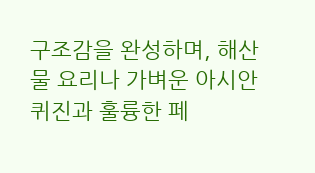구조감을 완성하며, 해산물 요리나 가벼운 아시안 퀴진과 훌륭한 페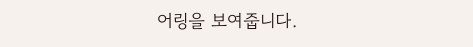어링을 보여줍니다.